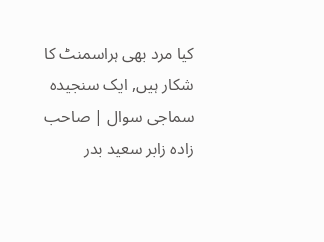کیا مرد بھی ہراسمنٹ کا شکار ہیں, ایک سنجیدہ سماجی سوال | صاحب زادہ زابر سعید بدر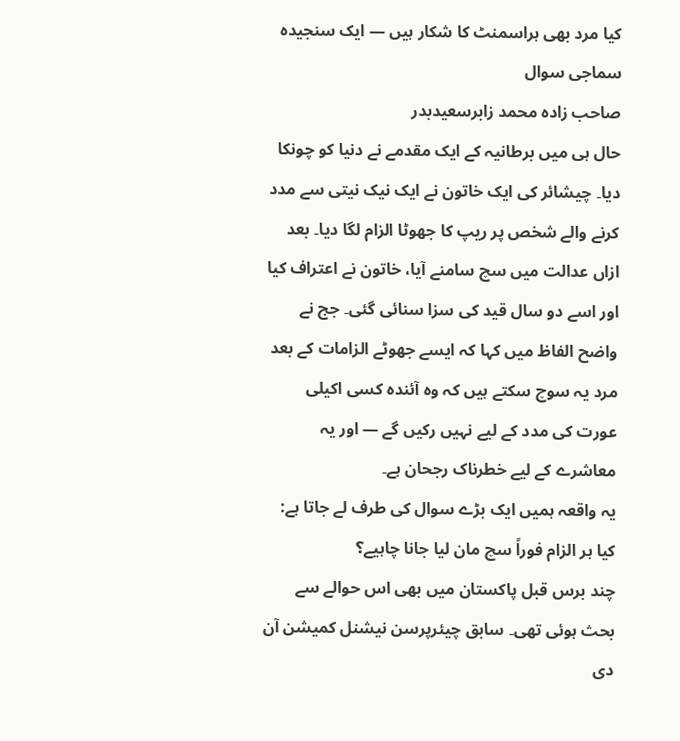کیا مرد بھی ہراسمنٹ کا شکار ہیں — ایک سنجیدہ سماجی سوال
صاحب زادہ محمد زابرسعیدبدر
حال ہی میں برطانیہ کے ایک مقدمے نے دنیا کو چونکا دیا۔ چیشائر کی ایک خاتون نے ایک نیک نیتی سے مدد کرنے والے شخص پر ریپ کا جھوٹا الزام لگا دیا۔ بعد ازاں عدالت میں سچ سامنے آیا، خاتون نے اعتراف کیا اور اسے دو سال قید کی سزا سنائی گئی۔ جج نے واضح الفاظ میں کہا کہ ایسے جھوٹے الزامات کے بعد مرد یہ سوچ سکتے ہیں کہ وہ آئندہ کسی اکیلی عورت کی مدد کے لیے نہیں رکیں گے — اور یہ معاشرے کے لیے خطرناک رجحان ہے۔
یہ واقعہ ہمیں ایک بڑے سوال کی طرف لے جاتا ہے:
کیا ہر الزام فوراً سچ مان لیا جانا چاہیے؟
چند برس قبل پاکستان میں بھی اس حوالے سے بحث ہوئی تھی۔ سابق چیئرپرسن نیشنل کمیشن آن دی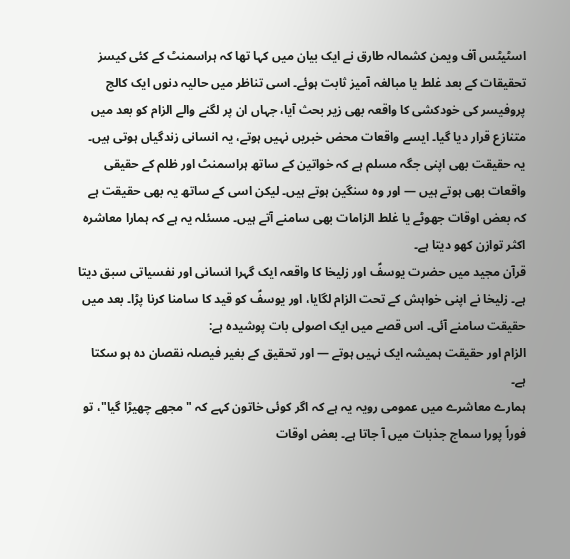اسٹیٹس آف ویمن کشمالہ طارق نے ایک بیان میں کہا تھا کہ ہراسمنٹ کے کئی کیسز تحقیقات کے بعد غلط یا مبالغہ آمیز ثابت ہوئے۔ اسی تناظر میں حالیہ دنوں ایک کالج پروفیسر کی خودکشی کا واقعہ بھی زیر بحث آیا، جہاں ان پر لگنے والے الزام کو بعد میں متنازع قرار دیا گیا۔ ایسے واقعات محض خبریں نہیں ہوتے، یہ انسانی زندگیاں ہوتی ہیں۔
یہ حقیقت بھی اپنی جگہ مسلم ہے کہ خواتین کے ساتھ ہراسمنٹ اور ظلم کے حقیقی واقعات بھی ہوتے ہیں — اور وہ سنگین ہوتے ہیں۔ لیکن اسی کے ساتھ یہ بھی حقیقت ہے کہ بعض اوقات جھوٹے یا غلط الزامات بھی سامنے آتے ہیں۔ مسئلہ یہ ہے کہ ہمارا معاشرہ اکثر توازن کھو دیتا ہے۔
قرآن مجید میں حضرت یوسفؑ اور زلیخا کا واقعہ ایک گہرا انسانی اور نفسیاتی سبق دیتا ہے۔ زلیخا نے اپنی خواہش کے تحت الزام لگایا، اور یوسفؑ کو قید کا سامنا کرنا پڑا۔ بعد میں حقیقت سامنے آئی۔ اس قصے میں ایک اصولی بات پوشیدہ ہے:
الزام اور حقیقت ہمیشہ ایک نہیں ہوتے — اور تحقیق کے بغیر فیصلہ نقصان دہ ہو سکتا ہے۔
ہمارے معاشرے میں عمومی رویہ یہ ہے کہ اگر کوئی خاتون کہے کہ "مجھے چھیڑا گیا"، تو فوراً پورا سماج جذبات میں آ جاتا ہے۔ بعض اوقات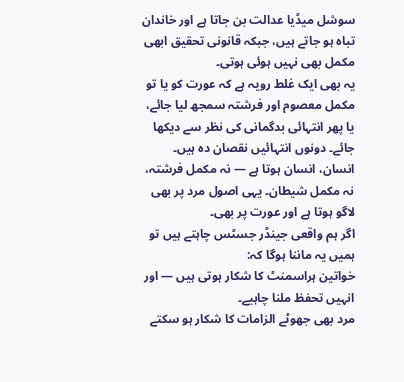سوشل میڈیا عدالت بن جاتا ہے اور خاندان تباہ ہو جاتے ہیں، جبکہ قانونی تحقیق ابھی مکمل بھی نہیں ہوئی ہوتی۔
یہ بھی ایک غلط رویہ ہے کہ عورت کو یا تو مکمل معصوم اور فرشتہ سمجھ لیا جائے، یا پھر انتہائی بدگمانی کی نظر سے دیکھا جائے۔ دونوں انتہائیں نقصان دہ ہیں۔ انسان، انسان ہوتا ہے — نہ مکمل فرشتہ، نہ مکمل شیطان۔ یہی اصول مرد پر بھی لاگو ہوتا ہے اور عورت پر بھی۔
اگر ہم واقعی جینڈر جسٹس چاہتے ہیں تو ہمیں یہ ماننا ہوگا کہ:
خواتین ہراسمنٹ کا شکار ہوتی ہیں — اور انہیں تحفظ ملنا چاہیے۔
مرد بھی جھوٹے الزامات کا شکار ہو سکتے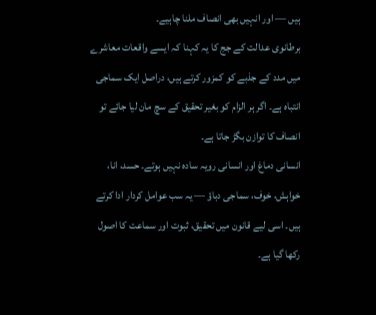ہیں — اور انہیں بھی انصاف ملنا چاہیے۔
برطانوی عدالت کے جج کا یہ کہنا کہ ایسے واقعات معاشرے میں مدد کے جذبے کو کمزور کرتے ہیں، دراصل ایک سماجی انتباہ ہے۔ اگر ہر الزام کو بغیر تحقیق کے سچ مان لیا جائے تو انصاف کا توازن بگڑ جاتا ہے۔
انسانی دماغ اور انسانی رویہ سادہ نہیں ہوتے۔ حسد، انا، خواہش، خوف، سماجی دباؤ — یہ سب عوامل کردار ادا کرتے ہیں۔ اسی لیے قانون میں تحقیق، ثبوت اور سماعت کا اصول رکھا گیا ہے۔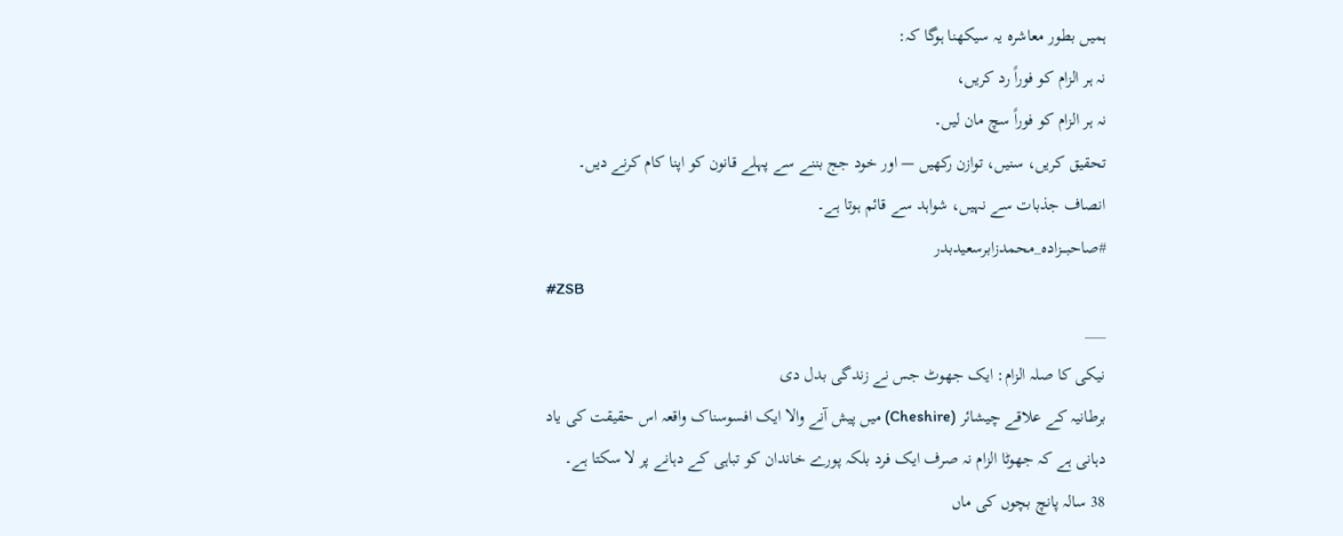ہمیں بطور معاشرہ یہ سیکھنا ہوگا کہ:
نہ ہر الزام کو فوراً رد کریں،
نہ ہر الزام کو فوراً سچ مان لیں۔
تحقیق کریں، سنیں، توازن رکھیں — اور خود جج بننے سے پہلے قانون کو اپنا کام کرنے دیں۔
انصاف جذبات سے نہیں، شواہد سے قائم ہوتا ہے۔
#صاحبـــزادہ_محمدزابرسعیدبدر
#ZSB
___
نیکی کا صلہ الزام: ایک جھوٹ جس نے زندگی بدل دی
برطانیہ کے علاقے چیشائر (Cheshire) میں پیش آنے والا ایک افسوسناک واقعہ اس حقیقت کی یاد دہانی ہے کہ جھوٹا الزام نہ صرف ایک فرد بلکہ پورے خاندان کو تباہی کے دہانے پر لا سکتا ہے۔
38 سالہ پانچ بچوں کی ماں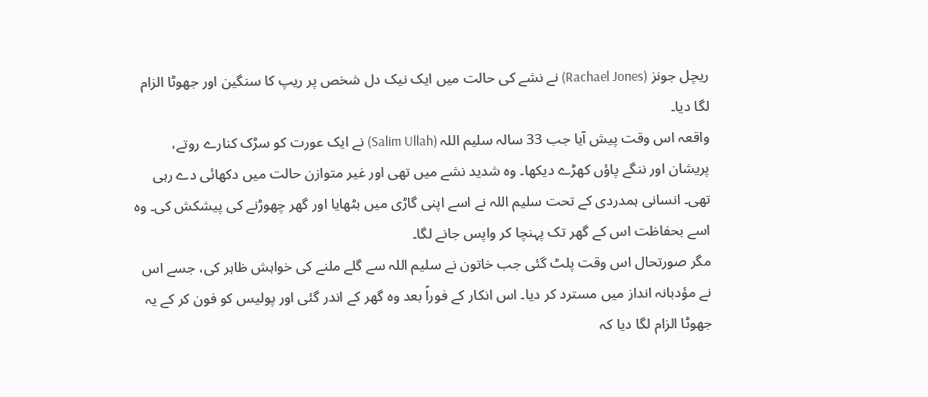ریچل جونز (Rachael Jones) نے نشے کی حالت میں ایک نیک دل شخص پر ریپ کا سنگین اور جھوٹا الزام لگا دیا۔
واقعہ اس وقت پیش آیا جب 33 سالہ سلیم اللہ (Salim Ullah) نے ایک عورت کو سڑک کنارے روتے، پریشان اور ننگے پاؤں کھڑے دیکھا۔ وہ شدید نشے میں تھی اور غیر متوازن حالت میں دکھائی دے رہی تھی۔ انسانی ہمدردی کے تحت سلیم اللہ نے اسے اپنی گاڑی میں بٹھایا اور گھر چھوڑنے کی پیشکش کی۔ وہ اسے بحفاظت اس کے گھر تک پہنچا کر واپس جانے لگا۔
مگر صورتحال اس وقت پلٹ گئی جب خاتون نے سلیم اللہ سے گلے ملنے کی خواہش ظاہر کی، جسے اس نے مؤدبانہ انداز میں مسترد کر دیا۔ اس انکار کے فوراً بعد وہ گھر کے اندر گئی اور پولیس کو فون کر کے یہ جھوٹا الزام لگا دیا کہ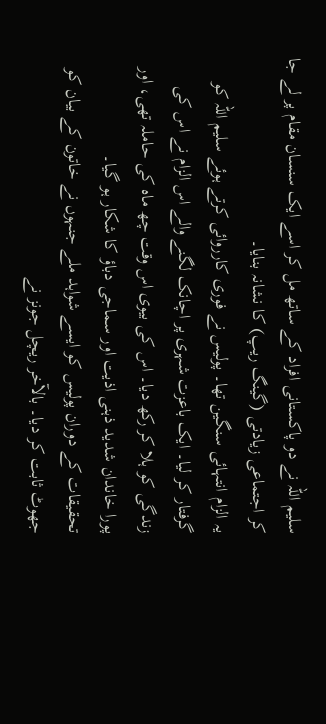سلیم اللہ نے دو پاکستانی افراد کے ساتھ مل کر اسے ایک سنسان مقام پر لے جا کر اجتماعی زیادتی (گینگ ریپ) کا نشانہ بنایا۔
یہ الزام انتہائی سنگین تھا۔ پولیس نے فوری کارروائی کرتے ہوئے سلیم اللہ کو گرفتار کر لیا۔ ایک باعزت شہری پر اچانک لگنے والے اس الزام نے اس کی زندگی کو ہلا کر رکھ دیا۔ اس کی بیوی اس وقت چھ ماہ کی حاملہ تھی، اور پورا خاندان شدید ذہنی اذیت اور سماجی دباؤ کا شکار ہو گیا۔
تحقیقات کے دوران پولیس کو ایسے شواہد ملے جنہوں نے خاتون کے بیان کو جھوٹ ثابت کر دیا۔ بالآخر ریچل جونز نے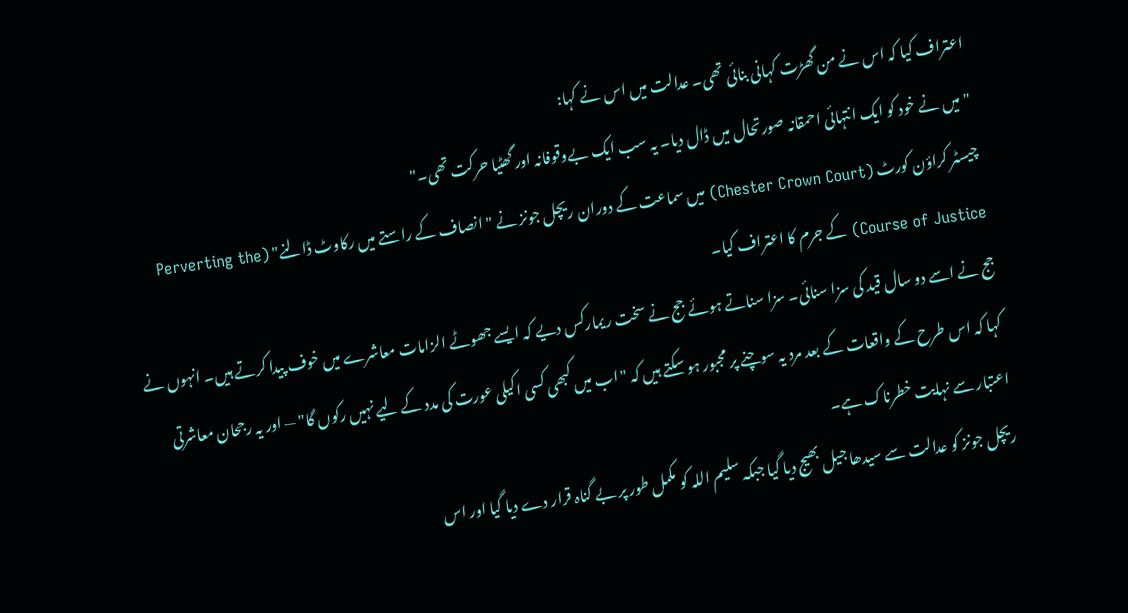اعتراف کیا کہ اس نے من گھڑت کہانی بنائی تھی۔ عدالت میں اس نے کہا:
"میں نے خود کو ایک انتہائی احمقانہ صورتحال میں ڈال دیا۔ یہ سب ایک بےوقوفانہ اور گھٹیا حرکت تھی۔"
چیسٹر کراؤن کورٹ (Chester Crown Court) میں سماعت کے دوران ریچل جونز نے "انصاف کے راستے میں رکاوٹ ڈالنے" (Perverting the Course of Justice) کے جرم کا اعتراف کیا۔
جج نے اسے دو سال قید کی سزا سنائی۔ سزا سناتے ہوئے جج نے سخت ریمارکس دیے کہ ایسے جھوٹے الزامات معاشرے میں خوف پیدا کرتے ہیں۔ انہوں نے کہا کہ اس طرح کے واقعات کے بعد مرد یہ سوچنے پر مجبور ہو سکتے ہیں کہ "اب میں کبھی کسی اکیلی عورت کی مدد کے لیے نہیں رکوں گا" — اور یہ رجحان معاشرتی اعتبار سے نہایت خطرناک ہے۔
ریچل جونز کو عدالت سے سیدھا جیل بھیج دیا گیا جبکہ سلیم اللہ کو مکمل طور پر بے گناہ قرار دے دیا گیا اور اس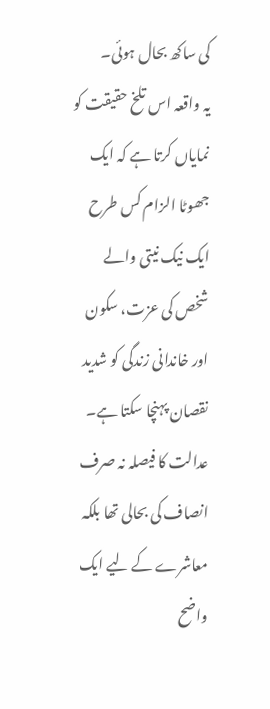کی ساکھ بحال ہوئی۔
یہ واقعہ اس تلخ حقیقت کو نمایاں کرتا ہے کہ ایک جھوٹا الزام کس طرح ایک نیک نیتی والے شخص کی عزت، سکون اور خاندانی زندگی کو شدید نقصان پہنچا سکتا ہے۔ عدالت کا فیصلہ نہ صرف انصاف کی بحالی تھا بلکہ معاشرے کے لیے ایک واضح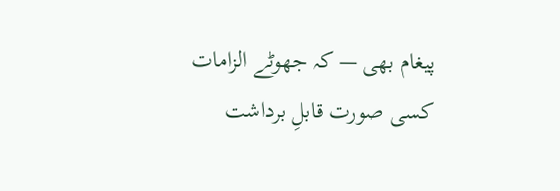پیغام بھی — کہ جھوٹے الزامات کسی صورت قابلِ برداشت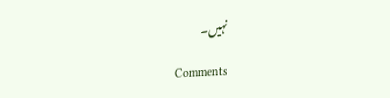نہیں۔

Comments